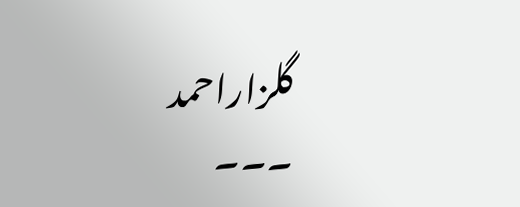گلزاراحمد
۔۔۔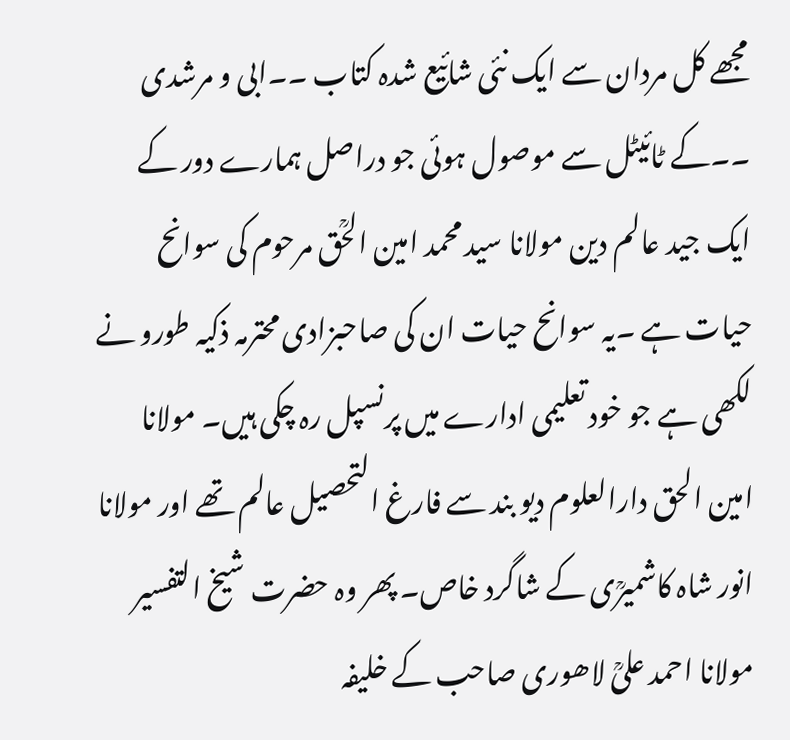مجھے کل مردان سے ایک نئی شائیع شدہ کتاب ۔۔ابی و مرشدی ۔۔کے ٹائیٹل سے موصول ہوئی جو دراصل ہمارے دور کے ایک جید عالم دین مولانا سید محمد امین الحؒق مرحوم کی سوانح حیات ہے ۔یہ سوانح حیات ان کی صاحبزادی محترمہ ذکیہ طورو نے لکھی ہے جو خود تعلیمی ادارے میں پرنسپل رہ چکی ہیں۔ مولانا امین الحق دارالعلوم دیو بند سے فارغ التحصیل عالم تھے اور مولانا انور شاہ کاشمیرؒی کے شاگرد خاص۔ پھر وہ حضرت شیخ التفسیر مولانا احمد علیؒ لاھوری صاحب کے خلیفہ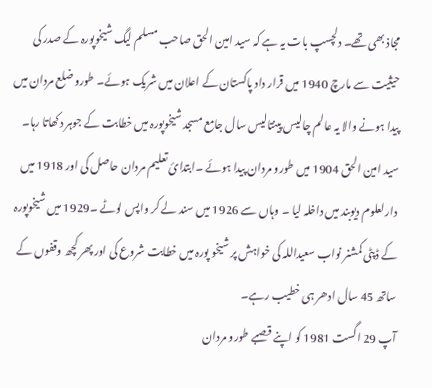مجاذ بھی تھے۔ دلچسپ بات یہ ہے کہ سید امین الحق صاحب مسلم لیگ شیخوپورہ کے صدر کی حیثیت سے مارچ 1940 میں قرار داد پاکستان کے اعلان میں شریک ہوئے۔ طورو ضلع مردان میں پیدا ہونے والا یہ عالم چالیس پینتالیس سال جامع مسجد شیخوپورہ میں خطابت کے جوہر دکھاتا رہا۔ سید امین الحق 1904 میں طورو مردان پیدا ہوئے ۔ابتدائ تعلیم مردان حاصل کی اور 1918 میں دارلعلوم دیوبند میں داخلہ لیا ۔ وہاں سے 1926 میں سند لے کر واپس لوٹے ۔1929 میں شیخوپورہ کے ڈپٹی کمشنر نواب سعیداللہ کی خواہش پر شیخو پورہ میں خطابت شروع کی اور پھر کچھ وقفوں کے ساتھ 45 سال ادھر ہی خطیب رہے۔
آپ 29 اگست 1981 کو اپنے قصبے طورو مردان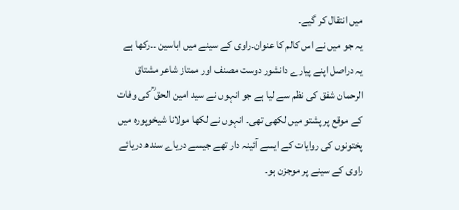میں انتقال کر گیے۔
یہ جو میں نے اس کالم کا عنوان۔راوی کے سینے میں اباسین ۔۔رکھا ہے یہ دراصل اپنے پیارے دانشور دوست مصنف اور ممتاز شاعر مشتاق الرحمان شفق کی نظم سے لیا ہے جو انہوں نے سید امین الحق ؒ کی وفات کے موقع پر پشتو میں لکھی تھی۔ انہوں نے لکھا مولانا شیخوپورہ میں پختونوں کی روایات کے ایسے آئینہ دار تھے جیسے دریاے سندھ دریائے راوی کے سینے پر موجزن ہو۔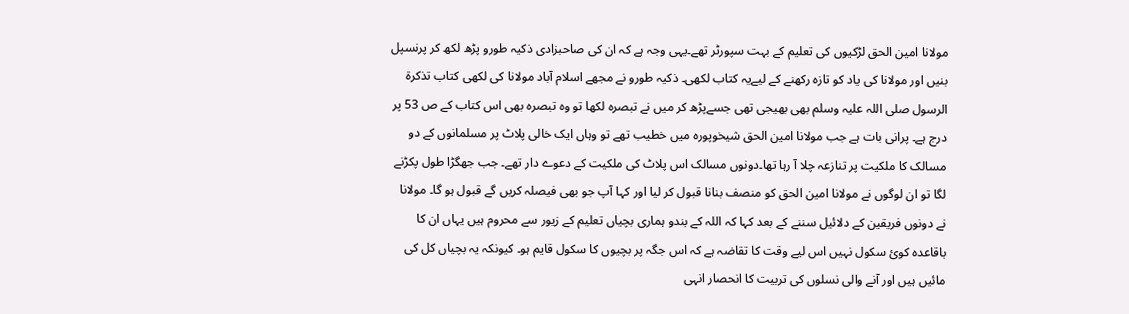مولانا امین الحق لڑکیوں کی تعلیم کے بہت سپورٹر تھے۔یہی وجہ ہے کہ ان کی صاحبزادی ذکیہ طورو پڑھ لکھ کر پرنسپل بنیں اور مولانا کی یاد کو تازہ رکھنے کے لیےیہ کتاب لکھی۔ ذکیہ طورو نے مجھے اسلام آباد مولانا کی لکھی کتاب تذکرة الرسول صلی اللہ علیہ وسلم بھی بھیجی تھی جسےپڑھ کر میں نے تبصرہ لکھا تو وہ تبصرہ بھی اس کتاب کے ص 53 پر درج ہے۔ پرانی بات ہے جب مولانا امین الحق شیخوپورہ میں خطیب تھے تو وہاں ایک خالی پلاٹ پر مسلمانوں کے دو مسالک کا ملکیت پر تنازعہ چلا آ رہا تھا۔دونوں مسالک اس پلاٹ کی ملکیت کے دعوے دار تھے۔ جب جھگڑا طول پکڑنے لگا تو ان لوگوں نے مولانا امین الحق کو منصف بنانا قبول کر لیا اور کہا آپ جو بھی فیصلہ کریں گے قبول ہو گا۔ مولانا نے دونوں فریقین کے دلائیل سننے کے بعد کہا کہ اللہ کے بندو ہماری بچیاں تعلیم کے زیور سے محروم ہیں یہاں ان کا باقاعدہ کوئ سکول نہیں اس لیے وقت کا تقاضہ ہے کہ اس جگہ پر بچیوں کا سکول قایم ہو۔ کیونکہ یہ بچیاں کل کی مائیں ہیں اور آنے والی نسلوں کی تربیت کا انحصار انہی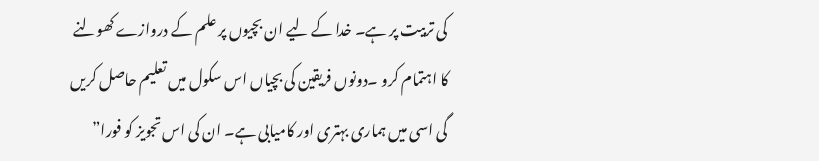کی تربیت پر ہے۔ خدا کے لیے ان بچیوں پر علم کے دروازے کھولنے کا اہتمام کرو ۔دونوں فریقین کی بچیاں اس سکول میں تعلیم حاصل کریں گی اسی میں ہماری بہتری اور کامیابی ہے۔ ان کی اس تجویز کو فورا”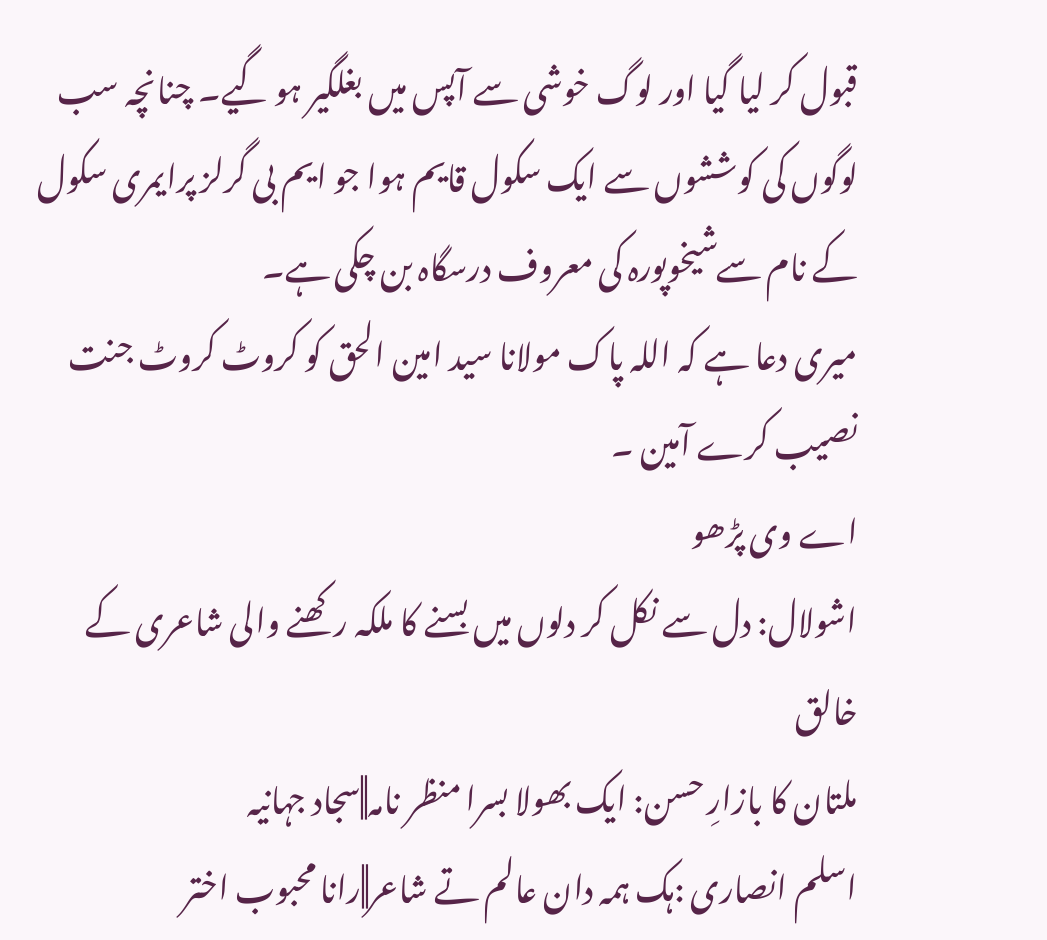قبول کر لیا گیا اور لوگ خوشی سے آپس میں بغلگیر ہو گیے۔ چنانچہ سب لوگوں کی کوششوں سے ایک سکول قایم ہوا جو ایم بی گرلز پرایمری سکول کے نام سےشیخوپورہ کی معروف درسگاہ بن چکی ہے۔
میری دعا ہے کہ اللہ پاک مولانا سید امین الحق کو کروٹ کروٹ جنت نصیب کرے آمین ۔
اے وی پڑھو
اشولال: دل سے نکل کر دلوں میں بسنے کا ملکہ رکھنے والی شاعری کے خالق
ملتان کا بازارِ حسن: ایک بھولا بسرا منظر نامہ||سجاد جہانیہ
اسلم انصاری :ہک ہمہ دان عالم تے شاعر||رانا محبوب اختر